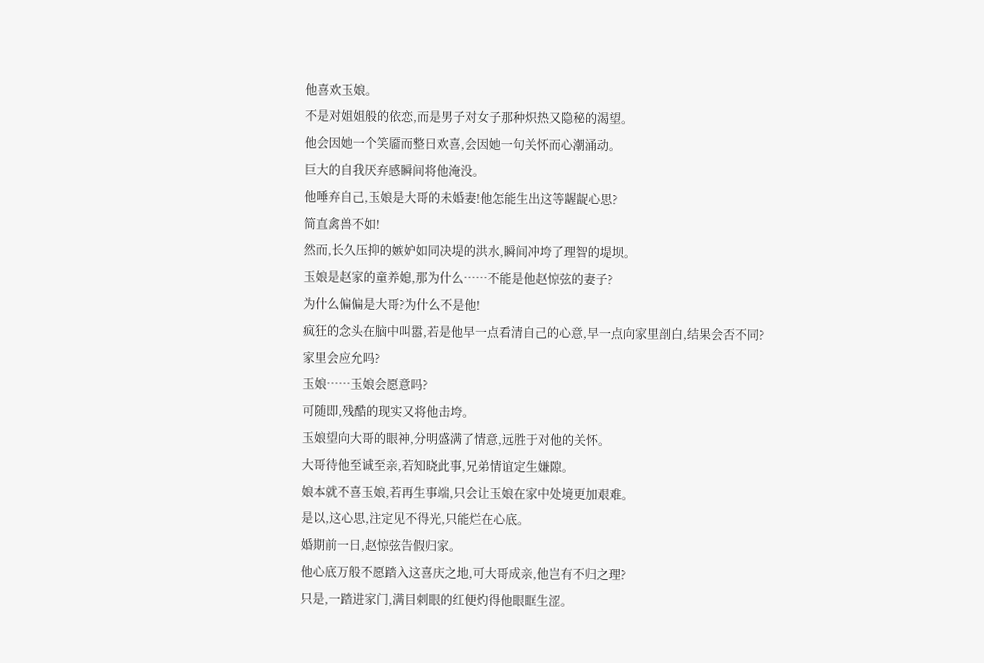他喜欢玉娘。
不是对姐姐般的依恋,而是男子对女子那种炽热又隐秘的渴望。
他会因她一个笑靥而整日欢喜,会因她一句关怀而心潮涌动。
巨大的自我厌弃感瞬间将他淹没。
他唾弃自己,玉娘是大哥的未婚妻!他怎能生出这等龌龊心思?
简直禽兽不如!
然而,长久压抑的嫉妒如同决堤的洪水,瞬间冲垮了理智的堤坝。
玉娘是赵家的童养媳,那为什么……不能是他赵惊弦的妻子?
为什么偏偏是大哥?为什么不是他!
疯狂的念头在脑中叫嚣,若是他早一点看清自己的心意,早一点向家里剖白,结果会否不同?
家里会应允吗?
玉娘……玉娘会愿意吗?
可随即,残酷的现实又将他击垮。
玉娘望向大哥的眼神,分明盛满了情意,远胜于对他的关怀。
大哥待他至诚至亲,若知晓此事,兄弟情谊定生嫌隙。
娘本就不喜玉娘,若再生事端,只会让玉娘在家中处境更加艰难。
是以,这心思,注定见不得光,只能烂在心底。
婚期前一日,赵惊弦告假归家。
他心底万般不愿踏入这喜庆之地,可大哥成亲,他岂有不归之理?
只是,一踏进家门,满目刺眼的红便灼得他眼眶生涩。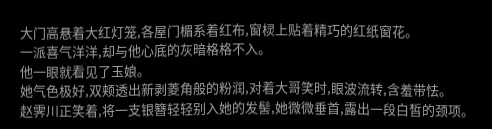大门高悬着大红灯笼,各屋门楣系着红布,窗棂上贴着精巧的红纸窗花。
一派喜气洋洋,却与他心底的灰暗格格不入。
他一眼就看见了玉娘。
她气色极好,双颊透出新剥菱角般的粉润,对着大哥笑时,眼波流转,含羞带怯。
赵霁川正笑着,将一支银簪轻轻别入她的发髻,她微微垂首,露出一段白皙的颈项。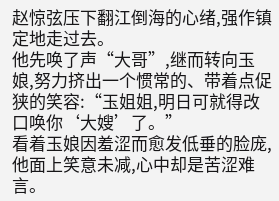赵惊弦压下翻江倒海的心绪,强作镇定地走过去。
他先唤了声“大哥”,继而转向玉娘,努力挤出一个惯常的、带着点促狭的笑容:“玉姐姐,明日可就得改口唤你‘大嫂’了。”
看着玉娘因羞涩而愈发低垂的脸庞,他面上笑意未减,心中却是苦涩难言。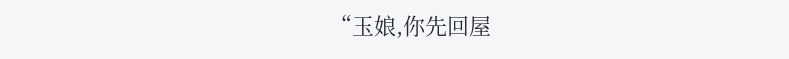“玉娘,你先回屋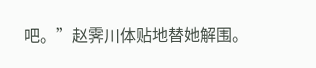吧。”赵霁川体贴地替她解围。